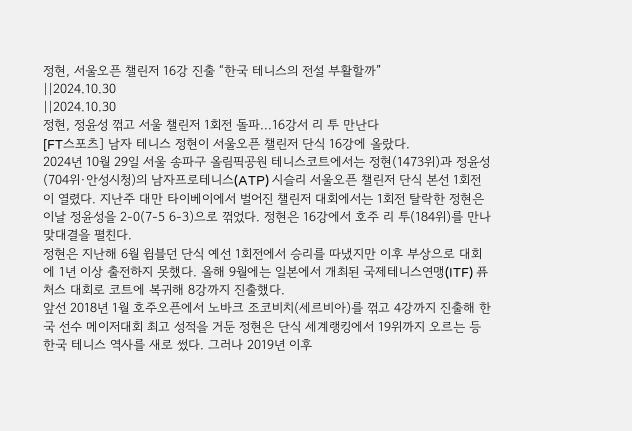정현, 서울오픈 챌린저 16강 진출 “한국 테니스의 전설 부활할까”
||2024.10.30
||2024.10.30
정현, 정윤성 꺾고 서울 챌린저 1회전 돌파...16강서 리 투 만난다
[FT스포츠] 남자 테니스 정현이 서울오픈 챌린저 단식 16강에 올랐다.
2024년 10월 29일 서울 송파구 올림픽공원 테니스코트에서는 정현(1473위)과 정윤성(704위·안성시청)의 남자프로테니스(ATP) 시슬리 서울오픈 챌린저 단식 본선 1회전이 열렸다. 지난주 대만 타이베이에서 벌어진 챌린저 대회에서는 1회전 탈락한 정현은 이날 정윤성을 2-0(7-5 6-3)으로 꺾었다. 정현은 16강에서 호주 리 투(184위)를 만나 맞대결을 펼친다.
정현은 지난해 6월 윔블던 단식 예선 1회전에서 승리를 따냈지만 이후 부상으로 대회에 1년 이상 출전하지 못했다. 올해 9월에는 일본에서 개최된 국제테니스연맹(ITF) 퓨처스 대회로 코트에 복귀해 8강까지 진출했다.
앞선 2018년 1월 호주오픈에서 노바크 조코비치(세르비아)를 꺾고 4강까지 진출해 한국 선수 메이저대회 최고 성적을 거둔 정현은 단식 세계랭킹에서 19위까지 오르는 등 한국 테니스 역사를 새로 썼다. 그러나 2019년 이후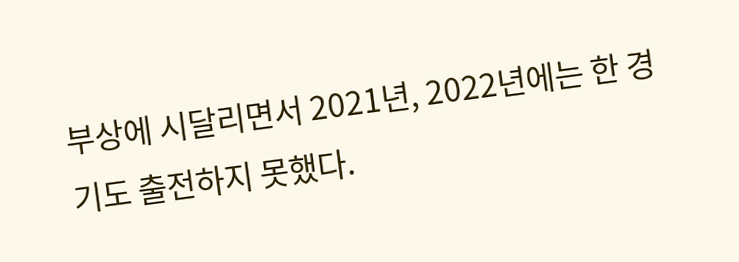부상에 시달리면서 2021년, 2022년에는 한 경기도 출전하지 못했다.